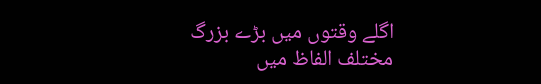اگلے وقتوں میں بڑے بزرگ مختلف الفاظ میں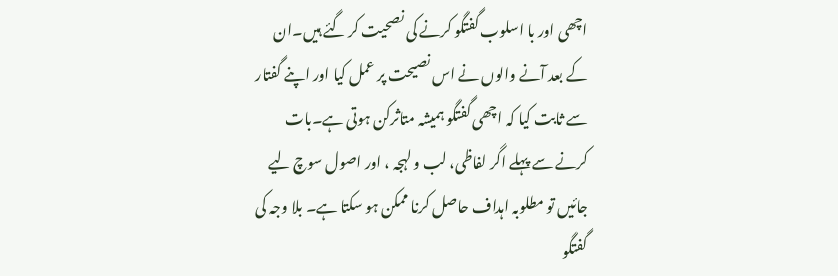اچھی اور با اسلوب گفتگو کرنے کی نصحیت کر گئے ہیں۔ان کے بعد آنے والوں نے اس نصیحت پر عمل کیا اور اپنے گفتار سے ثابت کیا کہ اچھی گفتگو ہمیشہ متاثرکن ہوتی ہے۔بات کرنے سے پہلے اگر لفاظی، لب و لہجہ ، اور اصول سوچ لیے جائیں تو مطلوبہ اہداف حاصل کرنا ممکن ہو سکتا ہے۔ بلا وجہ کی گفتگو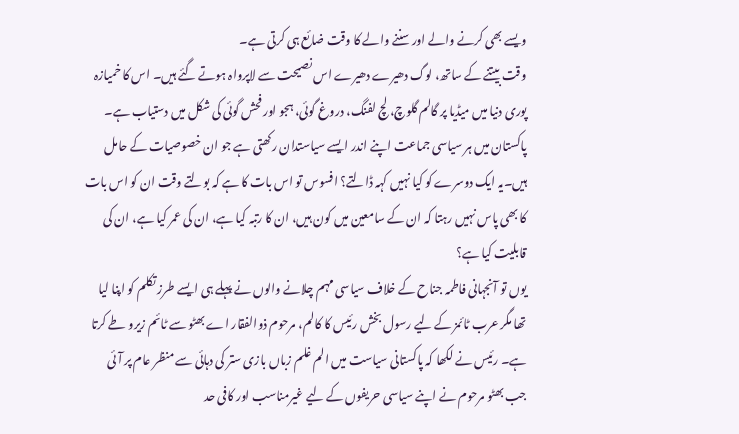ویسے بھی کرنے والے اور سننے والے کا وقت ضائع ہی کرتی ہے۔
وقت بیتنے کے ساتھ، لوگ دھیرے دھیرے اس نصیحت سے لاپرواہ ہوتے گئے ہیں۔ اس کا خمیازہ پوری دنیا میں میڈیا پر گالم گلوچ، لچ لفنگ، دروغ گوئی، ہجو اور فحش گوئی کی شکل میں دستیاب ہے۔ پاکستان میں ہر سیاسی جماعت اپنے اندر ایسے سیاستدان رکھتی ہے جو ان خصوصیات کے حامل ہیں۔یہ ایک دوسرے کو کیا نہیں کہہ ڈالتے؟ افسوس تو اس بات کا ہے کہ بولتے وقت ان کو اس بات کا بھی پاس نہیں رہتا کہ ان کے سامعین میں کون ہیں، ان کا رتبہ کیا ہے، ان کی عمر کیا ہے، ان کی قابلیت کیا ہے؟
یوں تو آنجہانی فاطمہ جناح کے خلاف سیاسی مہم چلانے والوں نے پہلے ہی ایسے طرز تکلم کو اپنا لیا تھا مگر عرب ٹائمز کے لیے رسول بخش رئیس کا کالم، مرحوم ذوالفقار اے بھٹو سے ٹائم زیرو طے کرتا ہے۔ رئیس نے لکھا کہ پاکستانی سیاست میں الم غلم زباں بازی ستر کی دہائی سے منظر عام پر آئی جب بھٹو مرحوم نے اپنے سیاسی حریفوں کے لیے غیرمناسب اور کافی حد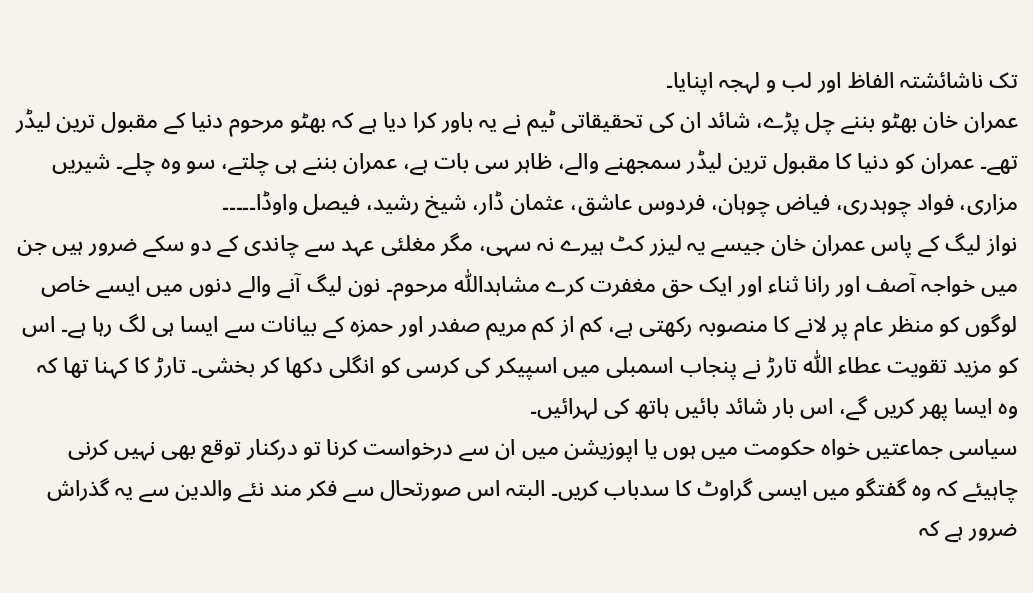تک ناشائشتہ الفاظ اور لب و لہجہ اپنایا۔
عمران خان بھٹو بننے چل پڑے، شائد ان کی تحقیقاتی ٹیم نے یہ باور کرا دیا ہے کہ بھٹو مرحوم دنیا کے مقبول ترین لیڈر تھے۔ عمران کو دنیا کا مقبول ترین لیڈر سمجھنے والے، ظاہر سی بات ہے، عمران بننے ہی چلتے، سو وہ چلے۔ شیریں مزاری، فواد چوہدری، فیاض چوہان، فردوس عاشق، عثمان ڈار، شیخ رشید، فیصل واوڈا۔۔۔۔۔
نواز لیگ کے پاس عمران خان جیسے یہ لیزر کٹ ہیرے نہ سہی، مگر مغلئی عہد سے چاندی کے دو سکے ضرور ہیں جن میں خواجہ آصف اور رانا ثناء اور ایک حق مغفرت کرے مشاہداللّٰہ مرحوم۔ نون لیگ آنے والے دنوں میں ایسے خاص لوگوں کو منظر عام پر لانے کا منصوبہ رکھتی ہے، کم از کم مریم صفدر اور حمزہ کے بیانات سے ایسا ہی لگ رہا ہے۔ اس کو مزید تقویت عطاء اللّٰہ تارڑ نے پنجاب اسمبلی میں اسپیکر کی کرسی کو انگلی دکھا کر بخشی۔ تارڑ کا کہنا تھا کہ وہ ایسا پھر کریں گے، اس بار شائد بائیں ہاتھ کی لہرائیں۔
سیاسی جماعتیں خواہ حکومت میں ہوں یا اپوزیشن میں ان سے درخواست کرنا تو درکنار توقع بھی نہیں کرنی چاہیئے کہ وہ گفتگو میں ایسی گراوٹ کا سدباب کریں۔ البتہ اس صورتحال سے فکر مند نئے والدین سے یہ گذراش ضرور ہے کہ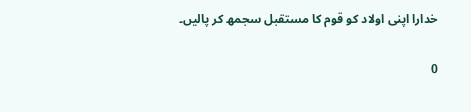خدارا اپنی اولاد کو قوم کا مستقبل سجمھ کر پالیں۔

0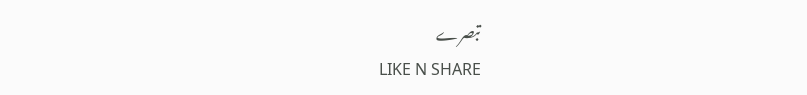تبصرے
LIKE N SHARE